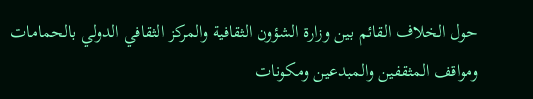حول الخلاف القائم بين وزارة الشؤون الثقافية والمركز الثقافي الدولي بالحمامات ومواقف المثقفين والمبدعين ومكونات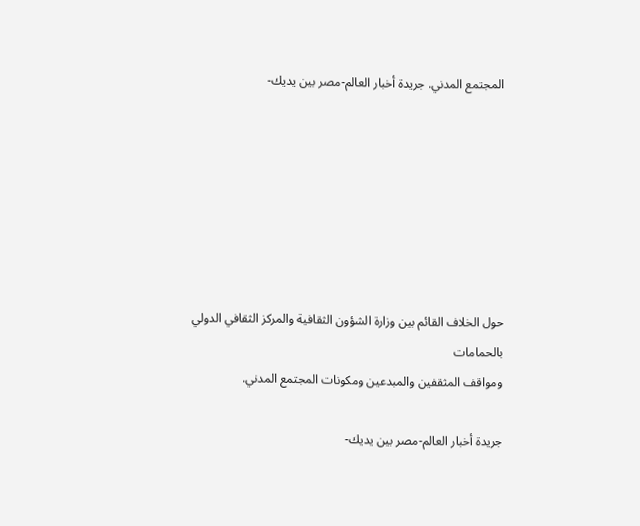المجتمع المدني. جريدة أخبار العالم-مصر بين يديك-







حول الخلاف القائم بين وزارة الشؤون الثقافية والمركز الثقافي الدولي بالحمامات
ومواقف المثقفين والمبدعين ومكونات المجتمع المدني.

جريدة أخبار العالم-مصر بين يديك-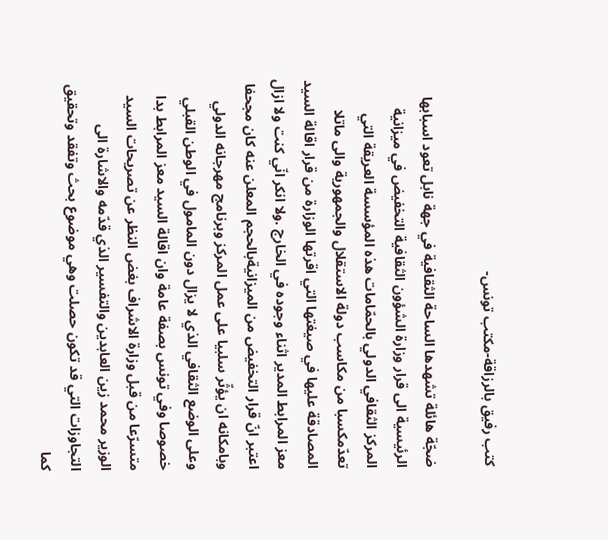كتب رفيق بالرزاقة-مكتب تونس-

ضجّة هائلة تشهدها الساحة الثقافية في جهة نابل تعود اسبابها الرئيسية الى قرار وزارة الشؤون الثقافية التخفيض في ميزانية المركز الثقافي الدولي بالحمّامات هذه المؤسسة العريقة التي تعدّمكسبا من مكاسب دولة الاستقلال والجمهورية والى ماتلا المصادقة عليها في صيغتها التي اقرتها الوزارة من قرار اقالة السيد معز المرابط المدير اثناء وجوده في الخارج .ولا انكر انّي كنت ولا ازال اعتبر انّ قرار التخفيض من الميزانيةبالحجم المعلن عنه كان مجحفا وبامكانه ان يؤثّر سلبيا على عمل المركز وبرنامج مهرجانه الدولي وعلى الوضع الثقافي الذي لا يزال دون المامول في الوطن القبلي خصوصا وفي تونس بصفة عامة وان اقالة السيد معز المرابط بدا متسرّعا من قبل وزارة الاشراف بغض النظر عن تصريحات السيد الوزير محمد زين العابدين والتفسير الذي قدّمه والاشارة الى التجاوزات التي قد تكون حصلت وهي موضوع بحث وتفقد وتحقيق كما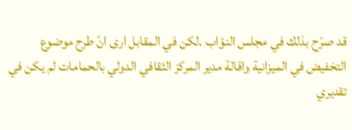قد صرّح بذلك في مجلس النوّاب .لكن في المقابل ارى انّ طرح موضوع التخفيض في الميزانية واقالة مدير المركز الثقافي الدولي بالحمامات لم يكن في تقديري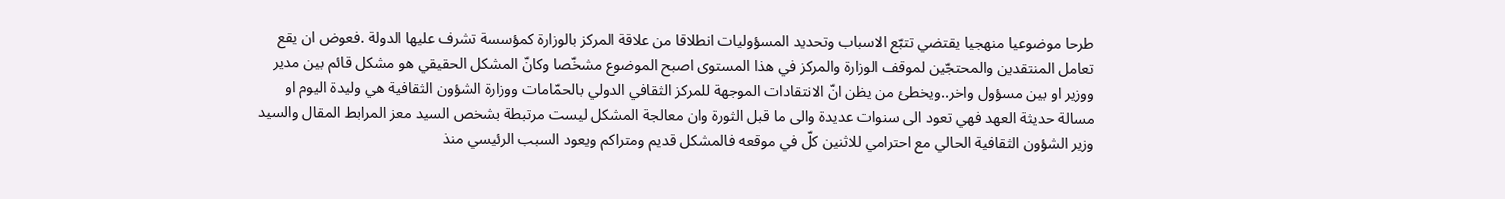طرحا موضوعيا منهجيا يقتضي تتبّع الاسباب وتحديد المسؤوليات انطلاقا من علاقة المركز بالوزارة كمؤسسة تشرف عليها الدولة .فعوض ان يقع تعامل المنتقدين والمحتجّين لموقف الوزارة والمركز في هذا المستوى اصبح الموضوع مشخّصا وكانّ المشكل الحقيقي هو مشكل قائم بين مدير ووزير او بين مسؤول واخر..ويخطئ من يظن انّ الانتقادات الموجهة للمركز الثقافي الدولي بالحمّامات ووزارة الشؤون الثقافية هي وليدة اليوم او مسالة حديثة العهد فهي تعود الى سنوات عديدة والى ما قبل الثورة وان معالجة المشكل ليست مرتبطة بشخص السيد معز المرابط المقال والسيد وزير الشؤون الثقافية الحالي مع احترامي للاثنين كلّ في موقعه فالمشكل قديم ومتراكم ويعود السبب الرئيسي منذ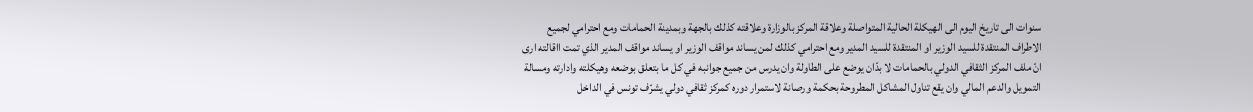سنوات الى تاريخ اليوم الى الهيكلة الحالية المتواصلة وعلاقة المركز بالوزارة وعلاقته كذلك بالجهة وبمدينة الحمامات ومع احترامي لجميع الاطراف المنتقدة للسيد الوزير او المنتقدة للسيد المدير ومع احترامي كذلك لمن يساند مواقف الوزير او يساند مواقف المدير الذي تمت ااقالته ارى انّ ملف المركز الثقافي الدولي بالحمامات لا بدّان يوضع على الطاولة وان يدرس من جميع جوانبه في كل ما بتعلق بوضعه وهيكلته وادارته ومسالة التمويل والدعم المالي وان يقع تناول المشاكل المطروحة بحكمة ورصانة لاستمرار دوره كمركز ثقافي دولي يشرّف تونس في الداخل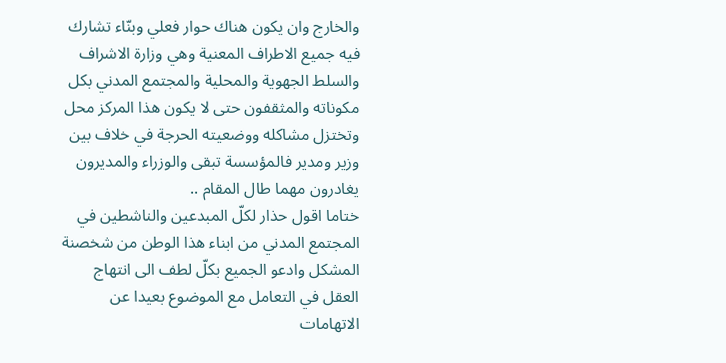والخارج وان يكون هناك حوار فعلي وبنّاء تشارك فيه جميع الاطراف المعنية وهي وزارة الاشراف والسلط الجهوية والمحلية والمجتمع المدني بكل مكوناته والمثقفون حتى لا يكون هذا المركز محل وتختزل مشاكله ووضعيته الحرجة في خلاف بين وزير ومدير فالمؤسسة تبقى والوزراء والمديرون يغادرون مهما طال المقام ..
ختاما اقول حذار لكلّ المبدعين والناشطين في المجتمع المدني من ابناء هذا الوطن من شخصنة المشكل وادعو الجميع بكلّ لطف الى انتهاج العقل في التعامل مع الموضوع بعيدا عن الاتهامات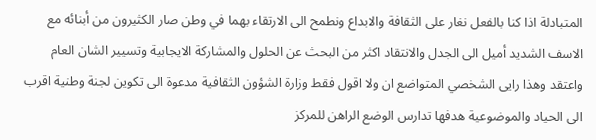المتبادلة اذا كنا بالفعل نغار على الثقافة والابداع ونطمح الى الارتقاء بهما في وطن صار الكثيرون من أبنائه مع الاسف الشديد أميل الى الجدل والانتقاد اكثر من البحث عن الحلول والمشاركة الايجابية وتسيير الشان العام واعتقد وهذا رايى الشخصي المتواضع ان ولا اقول فقط وزارة الشؤون الثقافية مدعوة الى تكوين لجنة وطنية اقرب الى الحياد والموضوعية هدفها تدارس الوضع الراهن للمركز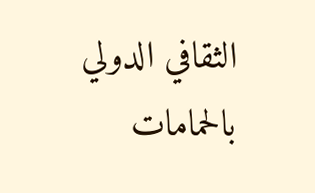الثقافي الدولي بالحمامات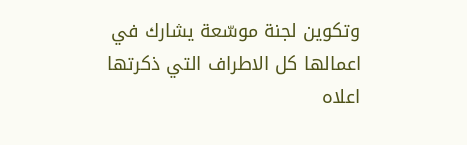وتكوين لجنة موسّعة يشارك في اعمالها كل الاطراف التي ذكرتها اعلاه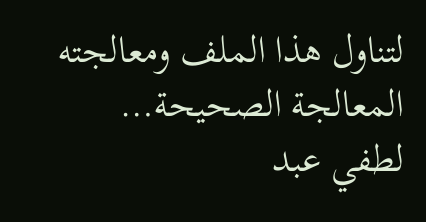لتناول هذا الملف ومعالجته المعالجة الصحيحة…
لطفي عبد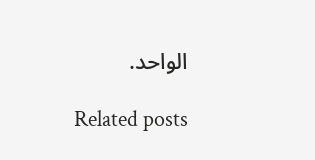الواحد.

Related posts